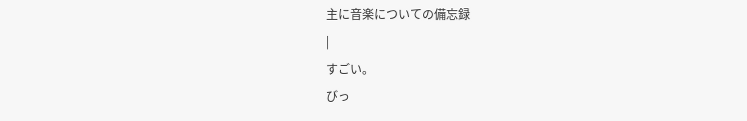主に音楽についての備忘録
|
すごい。
びっ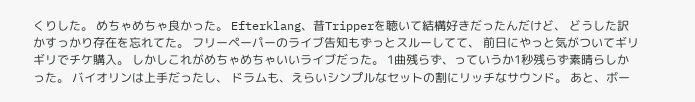くりした。 めちゃめちゃ良かった。 Efterklang、昔Tripperを聴いて結構好きだったんだけど、 どうした訳かすっかり存在を忘れてた。 フリーペーパーのライブ告知もずっとスルーしてて、 前日にやっと気がついてギリギリでチケ購入。 しかしこれがめちゃめちゃいいライブだった。 1曲残らず、っていうか1秒残らず素晴らしかった。 バイオリンは上手だったし、 ドラムも、えらいシンプルなセットの割にリッチなサウンド。 あと、ボー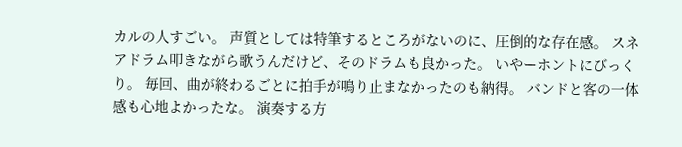カルの人すごい。 声質としては特筆するところがないのに、圧倒的な存在感。 スネアドラム叩きながら歌うんだけど、そのドラムも良かった。 いやーホントにびっくり。 毎回、曲が終わるごとに拍手が鳴り止まなかったのも納得。 バンドと客の一体感も心地よかったな。 演奏する方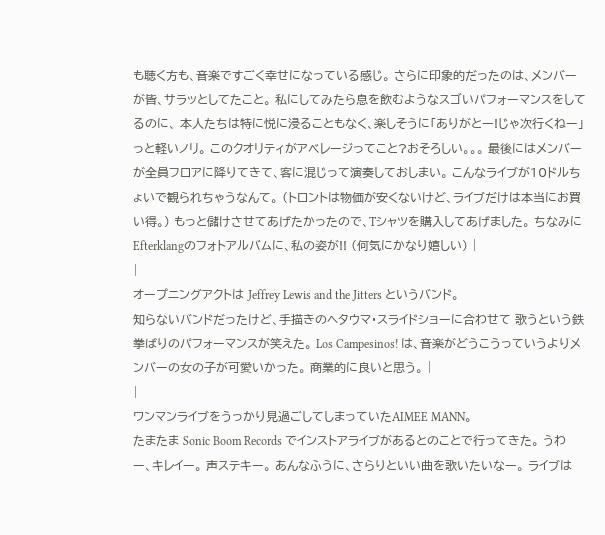も聴く方も、音楽ですごく幸せになっている感じ。 さらに印象的だったのは、メンバーが皆、サラッとしてたこと。 私にしてみたら息を飲むようなスゴいパフォーマンスをしてるのに、 本人たちは特に悦に浸ることもなく、楽しそうに「ありがとー!じゃ次行くねー」っと軽いノリ。 このクオリティがアベレージってこと?おそろしい。。。 最後にはメンバーが全員フロアに降りてきて、客に混じって演奏しておしまい。 こんなライブが10ドルちょいで観られちゃうなんて。 (トロントは物価が安くないけど、ライブだけは本当にお買い得。) もっと儲けさせてあげたかったので、Tシャツを購入してあげました。 ちなみにEfterklangのフォトアルバムに、私の姿が!! (何気にかなり嬉しい) |
|
オープニングアクトは Jeffrey Lewis and the Jitters というバンド。
知らないバンドだったけど、手描きのヘタウマ・スライドショーに合わせて 歌うという鉄拳ばりのパフォーマンスが笑えた。 Los Campesinos! は、音楽がどうこうっていうよりメンバーの女の子が可愛いかった。 商業的に良いと思う。 |
|
ワンマンライブをうっかり見過ごしてしまっていたAIMEE MANN。
たまたま Sonic Boom Records でインストアライブがあるとのことで行ってきた。 うわー、キレイー。 声ステキー。 あんなふうに、さらりといい曲を歌いたいなー。 ライブは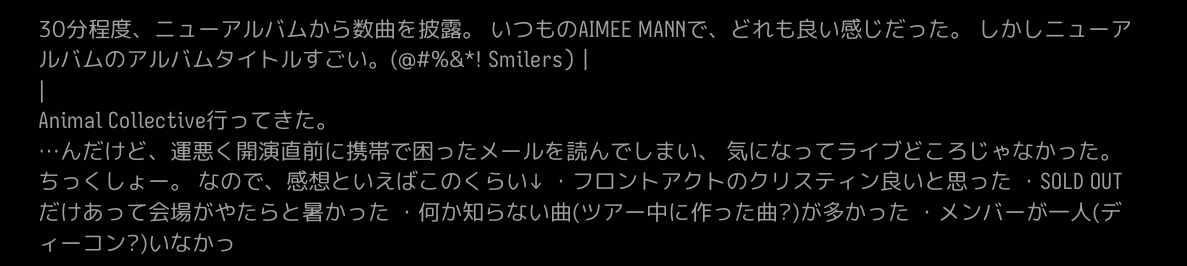30分程度、ニューアルバムから数曲を披露。 いつものAIMEE MANNで、どれも良い感じだった。 しかしニューアルバムのアルバムタイトルすごい。(@#%&*! Smilers) |
|
Animal Collective行ってきた。
…んだけど、運悪く開演直前に携帯で困ったメールを読んでしまい、 気になってライブどころじゃなかった。 ちっくしょー。 なので、感想といえばこのくらい↓ ・フロントアクトのクリスティン良いと思った ・SOLD OUTだけあって会場がやたらと暑かった ・何か知らない曲(ツアー中に作った曲?)が多かった ・メンバーが一人(ディーコン?)いなかっ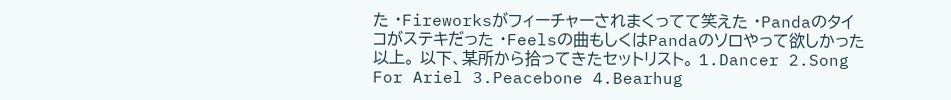た ・Fireworksがフィーチャーされまくってて笑えた ・Pandaのタイコがステキだった ・Feelsの曲もしくはPandaのソロやって欲しかった 以上。 以下、某所から拾ってきたセットリスト。 1.Dancer 2.Song For Ariel 3.Peacebone 4.Bearhug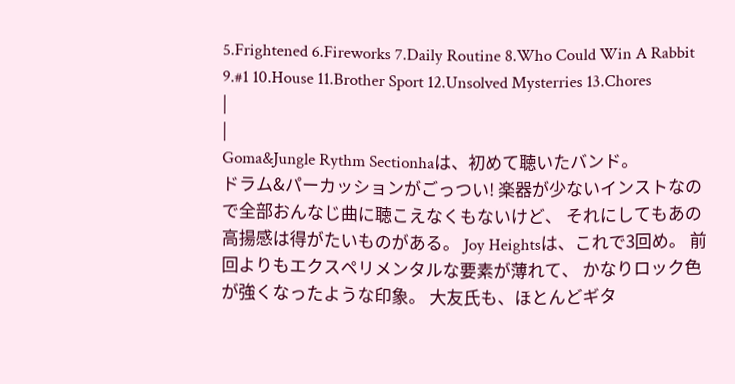5.Frightened 6.Fireworks 7.Daily Routine 8.Who Could Win A Rabbit 9.#1 10.House 11.Brother Sport 12.Unsolved Mysterries 13.Chores
|
|
Goma&Jungle Rythm Sectionhaは、初めて聴いたバンド。
ドラム&パーカッションがごっつい! 楽器が少ないインストなので全部おんなじ曲に聴こえなくもないけど、 それにしてもあの高揚感は得がたいものがある。 Joy Heightsは、これで3回め。 前回よりもエクスペリメンタルな要素が薄れて、 かなりロック色が強くなったような印象。 大友氏も、ほとんどギタ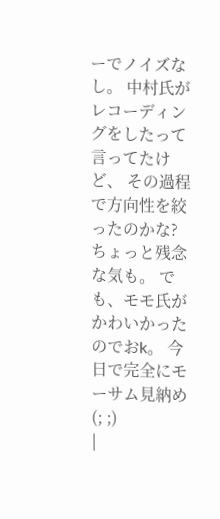ーでノイズなし。 中村氏がレコーディングをしたって言ってたけど、 その過程で方向性を絞ったのかな? ちょっと残念な気も。 でも、モモ氏がかわいかったのでおk。 今日で完全にモーサム見納め(; ;)
|